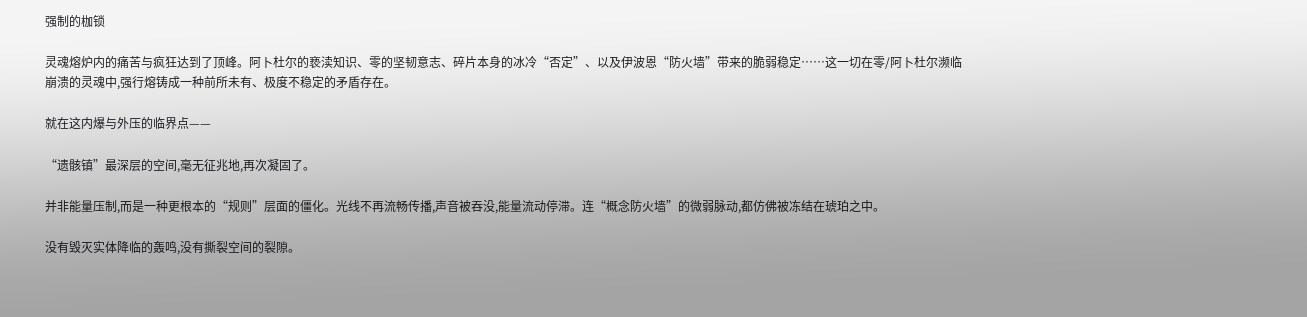强制的枷锁

灵魂熔炉内的痛苦与疯狂达到了顶峰。阿卜杜尔的亵渎知识、零的坚韧意志、碎片本身的冰冷“否定”、以及伊波恩“防火墙”带来的脆弱稳定……这一切在零/阿卜杜尔濒临崩溃的灵魂中,强行熔铸成一种前所未有、极度不稳定的矛盾存在。

就在这内爆与外压的临界点——

“遗骸镇”最深层的空间,毫无征兆地,再次凝固了。

并非能量压制,而是一种更根本的“规则”层面的僵化。光线不再流畅传播,声音被吞没,能量流动停滞。连“概念防火墙”的微弱脉动,都仿佛被冻结在琥珀之中。

没有毁灭实体降临的轰鸣,没有撕裂空间的裂隙。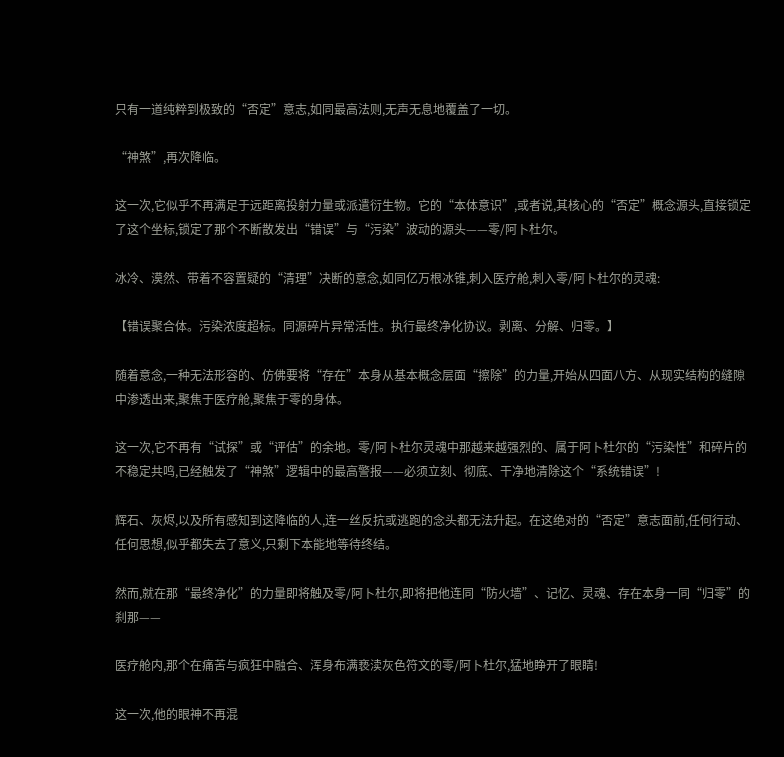只有一道纯粹到极致的“否定”意志,如同最高法则,无声无息地覆盖了一切。

“神煞”,再次降临。

这一次,它似乎不再满足于远距离投射力量或派遣衍生物。它的“本体意识”,或者说,其核心的“否定”概念源头,直接锁定了这个坐标,锁定了那个不断散发出“错误”与“污染”波动的源头——零/阿卜杜尔。

冰冷、漠然、带着不容置疑的“清理”决断的意念,如同亿万根冰锥,刺入医疗舱,刺入零/阿卜杜尔的灵魂:

【错误聚合体。污染浓度超标。同源碎片异常活性。执行最终净化协议。剥离、分解、归零。】

随着意念,一种无法形容的、仿佛要将“存在”本身从基本概念层面“擦除”的力量,开始从四面八方、从现实结构的缝隙中渗透出来,聚焦于医疗舱,聚焦于零的身体。

这一次,它不再有“试探”或“评估”的余地。零/阿卜杜尔灵魂中那越来越强烈的、属于阿卜杜尔的“污染性”和碎片的不稳定共鸣,已经触发了“神煞”逻辑中的最高警报——必须立刻、彻底、干净地清除这个“系统错误”!

辉石、灰烬,以及所有感知到这降临的人,连一丝反抗或逃跑的念头都无法升起。在这绝对的“否定”意志面前,任何行动、任何思想,似乎都失去了意义,只剩下本能地等待终结。

然而,就在那“最终净化”的力量即将触及零/阿卜杜尔,即将把他连同“防火墙”、记忆、灵魂、存在本身一同“归零”的刹那——

医疗舱内,那个在痛苦与疯狂中融合、浑身布满亵渎灰色符文的零/阿卜杜尔,猛地睁开了眼睛!

这一次,他的眼神不再混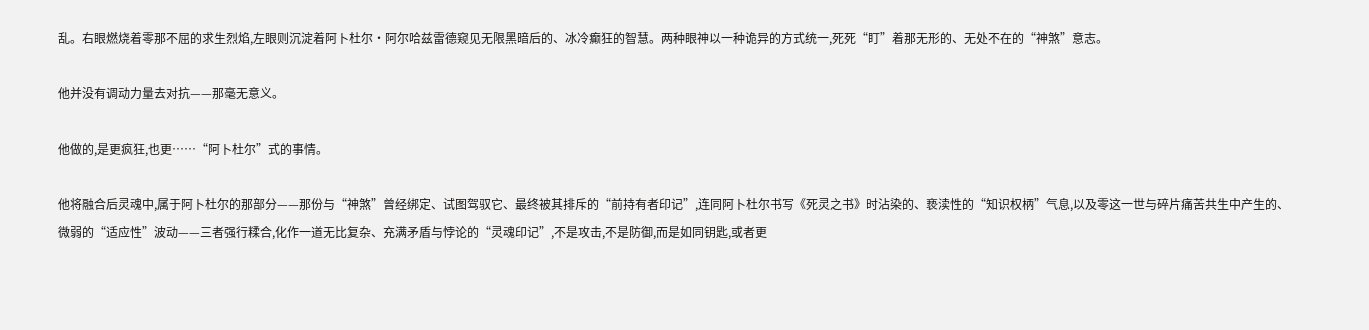乱。右眼燃烧着零那不屈的求生烈焰,左眼则沉淀着阿卜杜尔·阿尔哈兹雷德窥见无限黑暗后的、冰冷癫狂的智慧。两种眼神以一种诡异的方式统一,死死“盯”着那无形的、无处不在的“神煞”意志。

他并没有调动力量去对抗——那毫无意义。

他做的,是更疯狂,也更……“阿卜杜尔”式的事情。

他将融合后灵魂中,属于阿卜杜尔的那部分——那份与“神煞”曾经绑定、试图驾驭它、最终被其排斥的“前持有者印记”,连同阿卜杜尔书写《死灵之书》时沾染的、亵渎性的“知识权柄”气息,以及零这一世与碎片痛苦共生中产生的、微弱的“适应性”波动——三者强行糅合,化作一道无比复杂、充满矛盾与悖论的“灵魂印记”,不是攻击,不是防御,而是如同钥匙,或者更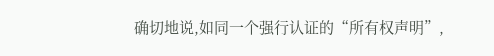确切地说,如同一个强行认证的“所有权声明”,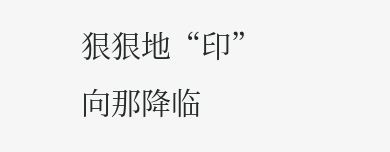狠狠地“印”向那降临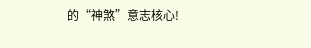的“神煞”意志核心!